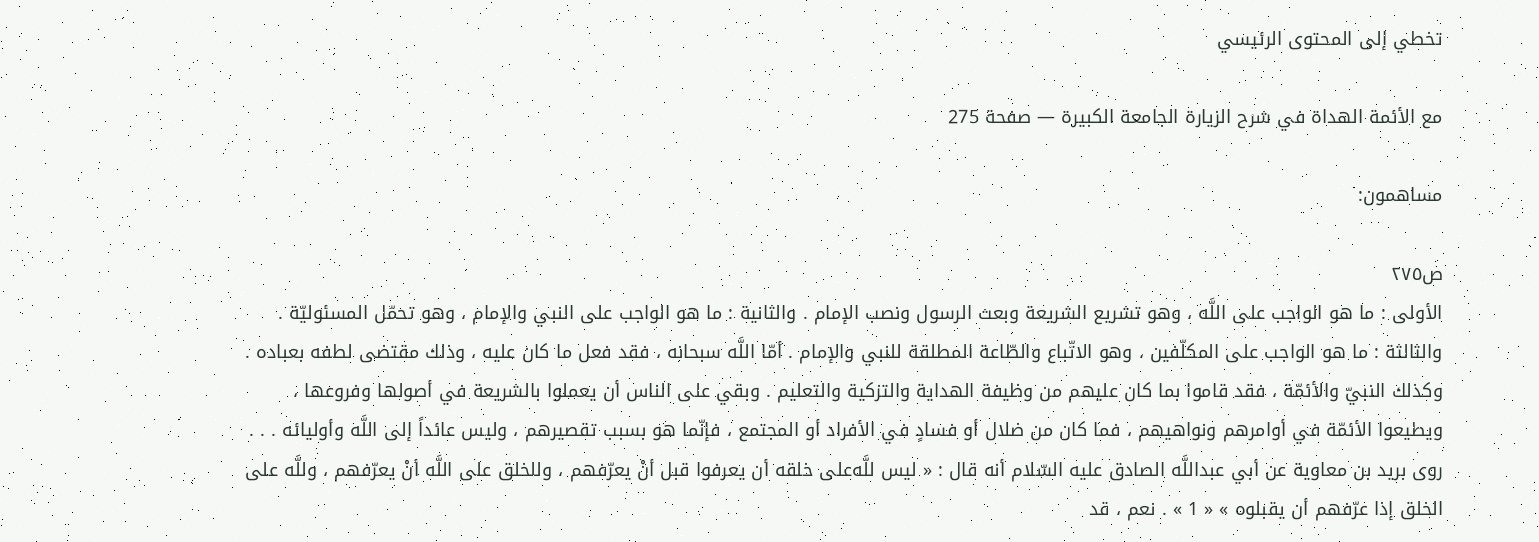تخطي إلى المحتوى الرئيسي

مع الأئمة الهداة في شرح الزيارة الجامعة الكبيرة — صفحة 275

مساهمون:

ص٢٧٥
الأولى : ما هو الواجب على اللَّه ، وهو تشريع الشريعة وبعث الرسول ونصب الإمام . والثانية : ما هو الواجب على النبي والإمام ، وهو تحمّل المسئوليّة . والثالثة : ما هو الواجب على المكلّفين ، وهو الاتّباع والطّاعة المطلقة للنبي والإمام . أمّا اللَّه سبحانه ، فقد فعل ما كان عليه ، وذلك مقتضى لطفه بعباده . وكذلك النبيّ والأئمّة ، فقد قاموا بما كان عليهم من وظيفة الهداية والتزكية والتعليم . وبقي على الناس أن يعملوا بالشريعة في أصولها وفروعها ، ويطيعوا الأئمّة في أوامرهم ونواهيهم ، فما كان من ضلال أو فسادٍ في الأفراد أو المجتمع ، فإنّما هو بسبب تقصيرهم ، وليس عائداً إلى اللَّه وأوليائه . . . روى بريد بن معاوية عن أبي عبداللَّه الصادق عليه السّلام أنه قال : « ليس للَّه‌على خلقه أن يعرفوا قبل أنْ يعرّفهم ، وللخلق على اللَّه أنْ يعرّفهم ، وللَّه على الخلق إذا عرّفهم أن يقبلوه » « 1 » . نعم ، قد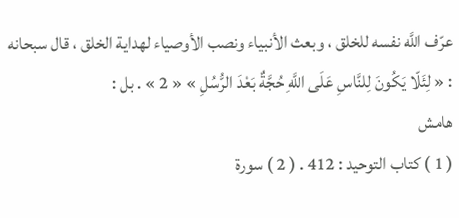عرّف اللَّه نفسه للخلق ، وبعث الأنبياء ونصب الأوصياء لهداية الخلق ، قال سبحانه : « لِئَلّا يَكُونَ لِلنَّاسِ عَلَى اللَّهِ حُجَّةٌ بَعْدَ الرُّسُلِ » « 2 » . بل :
هامش
( 1 ) كتاب التوحيد : 412 . ( 2 ) سورة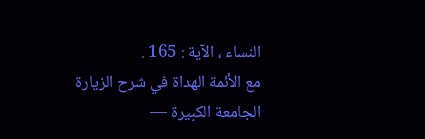النساء ، الآية : 165 .
مع الأئمة الهداة في شرح الزيارة الجامعة الكبيرة —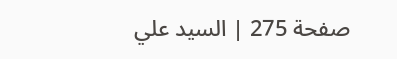صفحة 275 | السيد علي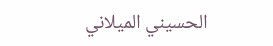الحسيني الميلاني